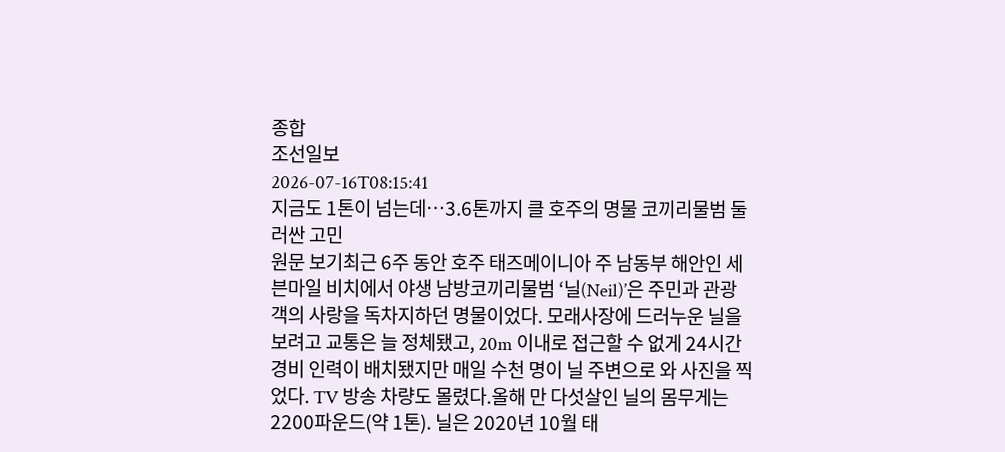종합
조선일보
2026-07-16T08:15:41
지금도 1톤이 넘는데…3.6톤까지 클 호주의 명물 코끼리물범 둘러싼 고민
원문 보기최근 6주 동안 호주 태즈메이니아 주 남동부 해안인 세븐마일 비치에서 야생 남방코끼리물범 ‘닐(Neil)’은 주민과 관광객의 사랑을 독차지하던 명물이었다. 모래사장에 드러누운 닐을 보려고 교통은 늘 정체됐고, 20m 이내로 접근할 수 없게 24시간 경비 인력이 배치됐지만 매일 수천 명이 닐 주변으로 와 사진을 찍었다. TV 방송 차량도 몰렸다.올해 만 다섯살인 닐의 몸무게는 2200파운드(약 1톤). 닐은 2020년 10월 태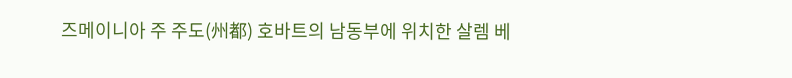즈메이니아 주 주도(州都) 호바트의 남동부에 위치한 살렘 베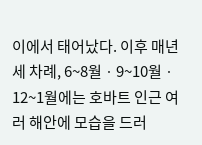이에서 태어났다. 이후 매년 세 차례, 6~8월ㆍ9~10월ㆍ12~1월에는 호바트 인근 여러 해안에 모습을 드러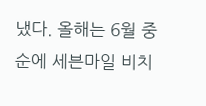냈다. 올해는 6월 중순에 세븐마일 비치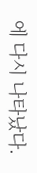에 다시 나타났다.